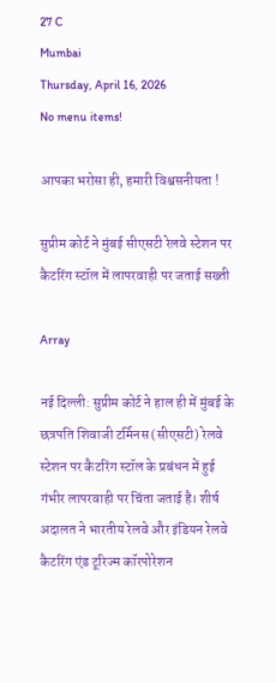27 C
Mumbai
Thursday, April 16, 2026
No menu items!

आपका भरोसा ही, हमारी विश्वसनीयता !

सुप्रीम कोर्ट ने मुंबई सीएसटी रेलवे स्टेशन पर कैटरिंग स्टॉल में लापरवाही पर जताई सख्ती

Array

नई दिल्ली: सुप्रीम कोर्ट ने हाल ही में मुंबई के छत्रपति शिवाजी टर्मिनस (सीएसटी) रेलवे स्टेशन पर कैटरिंग स्टॉल के प्रबंधन में हुई गंभीर लापरवाही पर चिंता जताई है। शीर्ष अदालत ने भारतीय रेलवे और इंडियन रेलवे कैटरिंग एंड टूरिज्म कॉरपोरेशन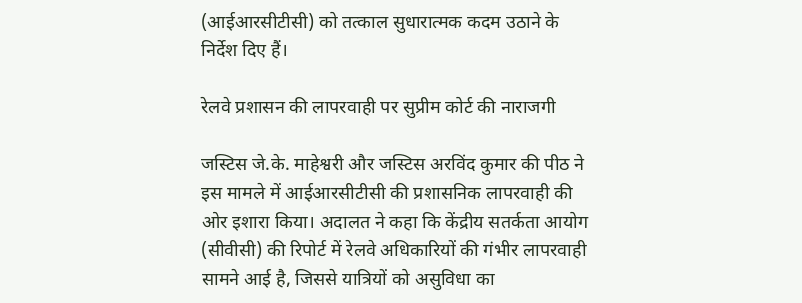(आईआरसीटीसी) को तत्काल सुधारात्मक कदम उठाने के निर्देश दिए हैं।

रेलवे प्रशासन की लापरवाही पर सुप्रीम कोर्ट की नाराजगी

जस्टिस जे.के. माहेश्वरी और जस्टिस अरविंद कुमार की पीठ ने इस मामले में आईआरसीटीसी की प्रशासनिक लापरवाही की ओर इशारा किया। अदालत ने कहा कि केंद्रीय सतर्कता आयोग (सीवीसी) की रिपोर्ट में रेलवे अधिकारियों की गंभीर लापरवाही सामने आई है, जिससे यात्रियों को असुविधा का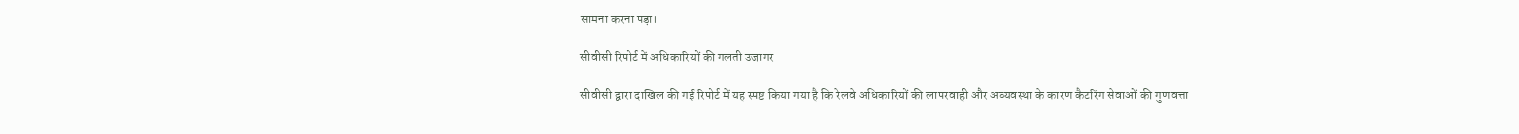सामना करना पड़ा।

सीवीसी रिपोर्ट में अधिकारियों की गलती उजागर

सीवीसी द्वारा दाखिल की गई रिपोर्ट में यह स्पष्ट किया गया है कि रेलवे अधिकारियों की लापरवाही और अव्यवस्था के कारण कैटरिंग सेवाओं की गुणवत्ता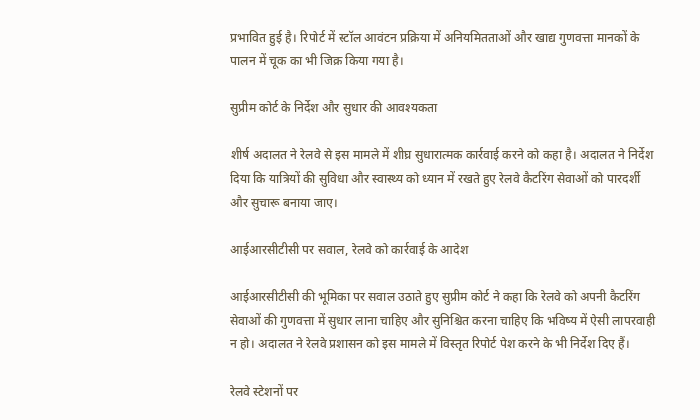प्रभावित हुई है। रिपोर्ट में स्टॉल आवंटन प्रक्रिया में अनियमितताओं और खाद्य गुणवत्ता मानकों के पालन में चूक का भी जिक्र किया गया है।

सुप्रीम कोर्ट के निर्देश और सुधार की आवश्यकता

शीर्ष अदालत ने रेलवे से इस मामले में शीघ्र सुधारात्मक कार्रवाई करने को कहा है। अदालत ने निर्देश दिया कि यात्रियों की सुविधा और स्वास्थ्य को ध्यान में रखते हुए रेलवे कैटरिंग सेवाओं को पारदर्शी और सुचारू बनाया जाए।

आईआरसीटीसी पर सवाल, रेलवे को कार्रवाई के आदेश

आईआरसीटीसी की भूमिका पर सवाल उठाते हुए सुप्रीम कोर्ट ने कहा कि रेलवे को अपनी कैटरिंग सेवाओं की गुणवत्ता में सुधार लाना चाहिए और सुनिश्चित करना चाहिए कि भविष्य में ऐसी लापरवाही न हो। अदालत ने रेलवे प्रशासन को इस मामले में विस्तृत रिपोर्ट पेश करने के भी निर्देश दिए हैं।

रेलवे स्टेशनों पर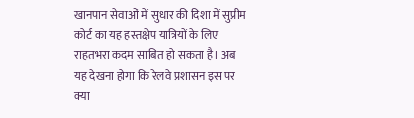खानपान सेवाओं में सुधार की दिशा में सुप्रीम कोर्ट का यह हस्तक्षेप यात्रियों के लिए राहतभरा कदम साबित हो सकता है। अब यह देखना होगा कि रेलवे प्रशासन इस पर क्या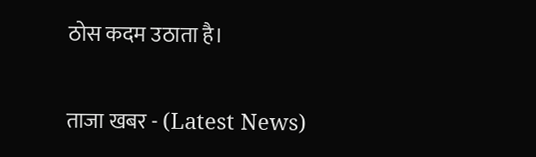ठोस कदम उठाता है।

ताजा खबर - (Latest News)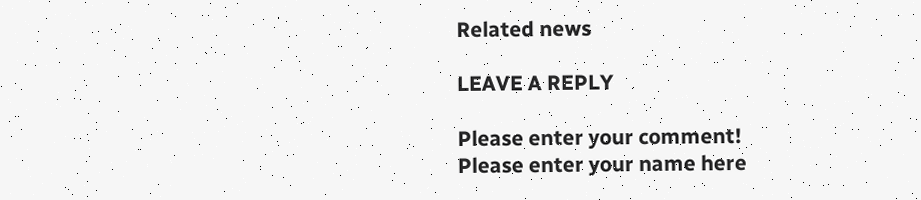Related news

LEAVE A REPLY

Please enter your comment!
Please enter your name here